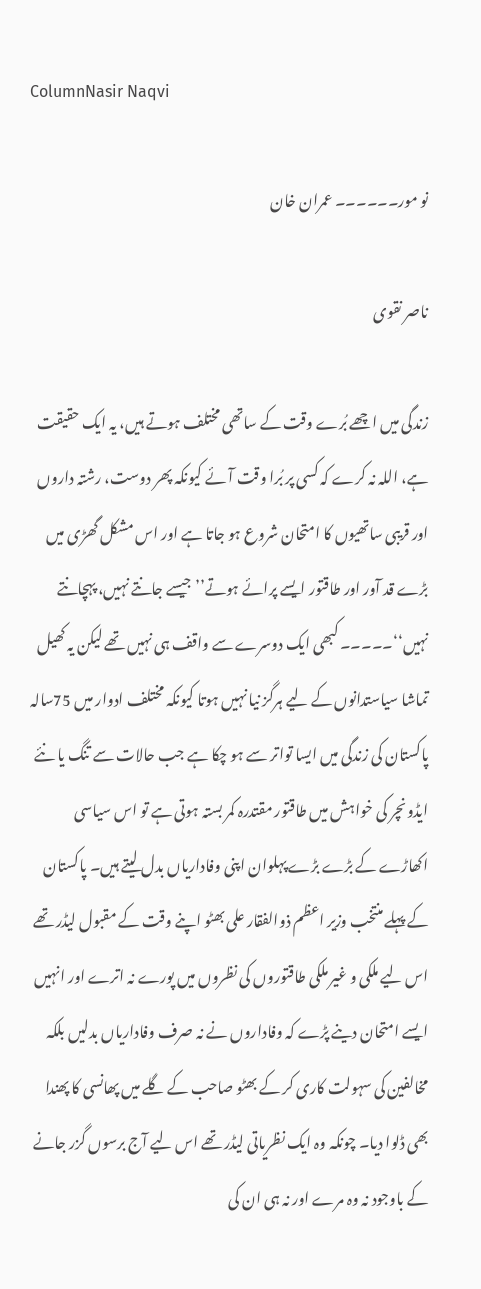ColumnNasir Naqvi

نو مور۔۔۔۔۔۔ عمران خان

ناصر نقوی

زندگی میں اچھے بُرے وقت کے ساتھی مختلف ہوتے ہیں، یہ ایک حقیقت ہے، اللہ نہ کرے کہ کسی پر بُرا وقت آئے کیونکہ پھر دوست، رشتہ داروں اور قریبی ساتھیوں کا امتحان شروع ہو جاتا ہے اور اس مشکل گھڑی میں بڑے قد آور اور طاقتور ایسے پرائے ہوتے’’ جیسے جانتے نہیں، پہچانتے نہیں‘‘۔۔۔۔۔ کبھی ایک دوسرے سے واقف ہی نہیں تھے لیکن یہ کھیل تماشا سیاستدانوں کے لیے ہرگز نیا نہیں ہوتا کیونکہ مختلف ادوار میں 75سالہ پاکستان کی زندگی میں ایسا تواتر سے ہو چکا ہے جب حالات سے تنگ یا نئے ایڈونچر کی خواہش میں طاقتور مقتدرہ کمر بستہ ہوتی ہے تو اس سیاسی اکھاڑے کے بڑے بڑے پہلوان اپنی وفاداریاں بدل لیتے ہیں۔ پاکستان کے پہلے منتخب وزیر اعظم ذوالفقار علی بھٹو اپنے وقت کے مقبول لیڈر تھے اس لیے ملکی و غیر ملکی طاقتوروں کی نظروں میں پورے نہ اترے اور انہیں ایسے امتحان دینے پڑے کہ وفاداروں نے نہ صرف وفاداریاں بدلیں بلکہ مخالفین کی سہولت کاری کر کے بھٹو صاحب کے گلے میں پھانسی کا پھندا بھی ڈلوا دیا۔ چونکہ وہ ایک نظریاتی لیڈر تھے اس لیے آج برسوں گزر جانے کے باوجود نہ وہ مرے اور نہ ہی ان کی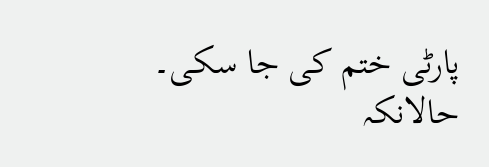پارٹی ختم کی جا سکی۔ حالانکہ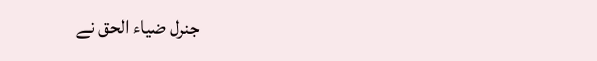جنرل ضیاء الحق نے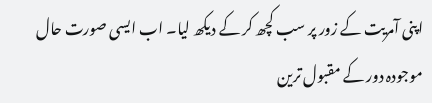اپنی آمریت کے زور پر سب کچھ کر کے دیکھ لیا۔ اب ایسی صورت حال موجودہ دور کے مقبول ترین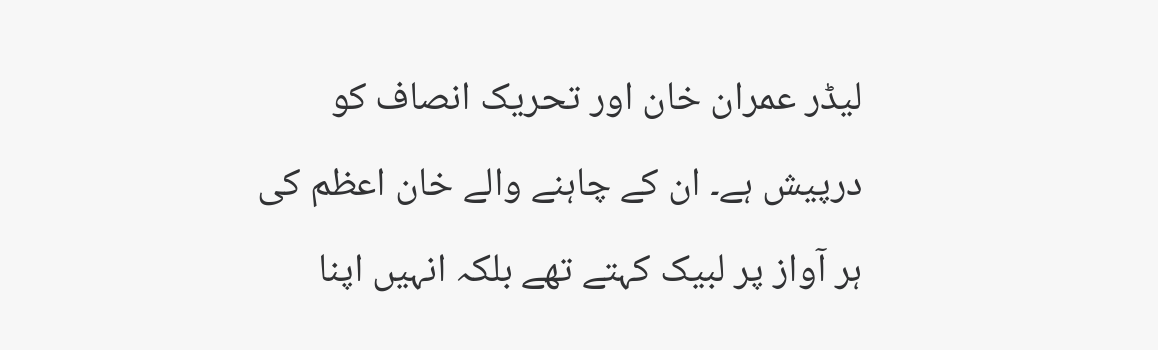لیڈر عمران خان اور تحریک انصاف کو درپیش ہے۔ ان کے چاہنے والے خان اعظم کی ہر آواز پر لبیک کہتے تھے بلکہ انہیں اپنا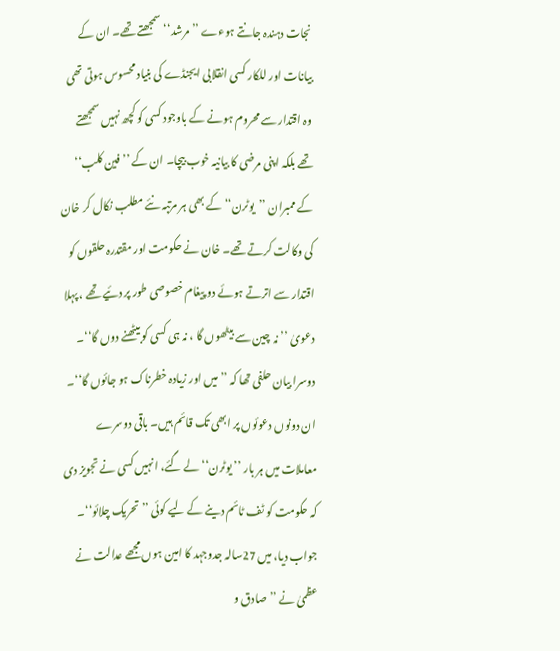نجات دہندہ جانتے ہوءے ’’ مرشد‘‘ سمجھتے تھے۔ ان کے بیانات اور للکار کسی انقلابی ایجنڈے کی بنیاد محسوس ہوتی تھی وہ اقتدار سے محروم ہونے کے باوجود کسی کو کچھ نہیں سمجھتے تھے بلکہ اپنی مرضی کا بیانیہ خوب بیچا۔ ان کے ’’ فین کلب‘‘ کے ممبران ’’یوٹرن‘‘ کے بھی ہر مرتبہ نئے مطلب نکال کر خان کی وکالت کرتے تھے۔ خان نے حکومت اور مقتدرہ حلقوں کو اقتدار سے اترتے ہوئے دو پیغام خصوصی طور پر دئیے تھے ، پہلا دعویٰ ’’ نہ چین سے بیٹھوں گا ، نہ ہی کسی کو بیٹھنے دوں گا‘‘۔ دوسرا بیان حلفی تھا کہ ’’ میں اور زیادہ خطرناک ہو جائوں گا‘‘۔ ان دونوں دعوئوں پر ابھی تک قائم ہیں۔ باقی دوسرے معاملات میں ہر بار ’’ یوٹرن‘‘ لے گئے، انہیں کسی نے تجویز دی کہ حکومت کو ٹف ٹائم دینے کے لیے کوئی ’’ تحریک چلائو‘‘۔ جواب دیا، میں 27سالہ جدوجہد کا امین ہوں مجھے عدالت نے عظمیٰ نے ’’ صادق و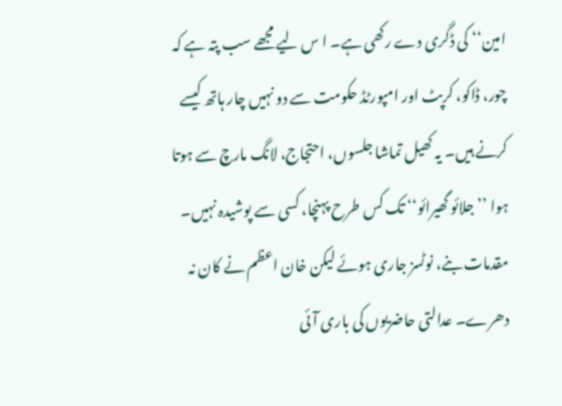امین‘‘ کی ڈگری دے رکھی ہے۔ ا س لیے مجھے سب پتہ ہے کہ چور، ڈاکو، کرپٹ اور امپورٹڈ حکومت سے دو نہیں چار ہاتھ کیسے کرنے ہیں۔ یہ کھیل تماشا جلسوں، احتجاج، لانگ مارچ سے ہوتا ہوا ’’ جلائو گھیرائو‘‘ تک کس طرح پہنچا، کسی سے پوشیدہ نہیں۔ مقدمات بنے، نوٹسز جاری ہوئے لیکن خان اعظم نے کان نہ دھرے۔ عدالتی حاضریوں کی باری آئی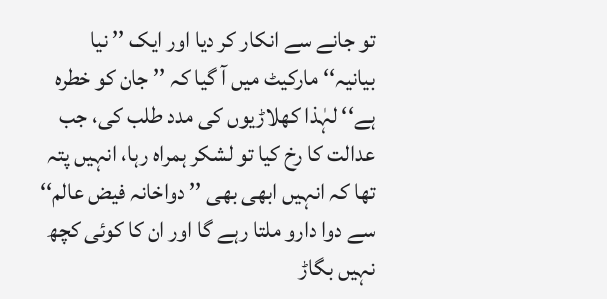تو جانے سے انکار کر دیا اور ایک ’’ نیا بیانیہ‘‘ مارکیٹ میں آ گیا کہ ’’ جان کو خطرہ ہے‘‘ لہٰذا کھلاڑیوں کی مدد طلب کی، جب عدالت کا رخ کیا تو لشکر ہمراہ رہا، انہیں پتہ تھا کہ انہیں ابھی بھی ’’ دواخانہ فیض عالم‘‘ سے دوا دارو ملتا رہے گا اور ان کا کوئی کچھ نہیں بگاڑ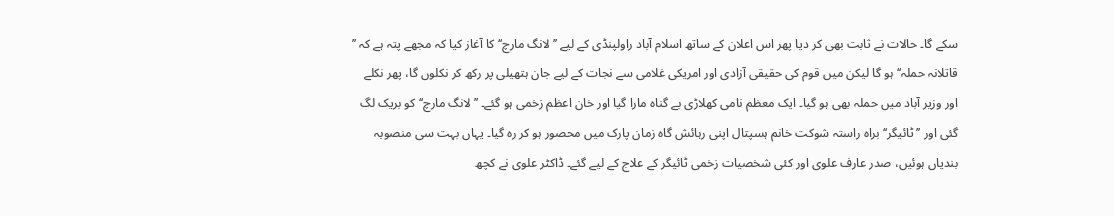سکے گا۔ حالات نے ثابت بھی کر دیا پھر اس اعلان کے ساتھ اسلام آباد راولپنڈی کے لیے ’’ لانگ مارچ‘‘ کا آغاز کیا کہ مجھے پتہ ہے کہ ’’ قاتلانہ حملہ‘‘ ہو گا لیکن میں قوم کی حقیقی آزادی اور امریکی غلامی سے نجات کے لیے جان ہتھیلی پر رکھ کر نکلوں گا، پھر نکلے اور وزیر آباد میں حملہ بھی ہو گیا۔ ایک معظم نامی کھلاڑی بے گناہ مارا گیا اور خان اعظم زخمی ہو گئے۔ ’’ لانگ مارچ‘‘ کو بریک لگ گئی اور ’’ ٹائیگر‘‘ براہ راستہ شوکت خانم ہسپتال اپنی رہائش گاہ زمان پارک میں محصور ہو کر رہ گیا۔ یہاں بہت سی منصوبہ بندیاں ہوئیں، صدر عارف علوی اور کئی شخصیات زخمی ٹائیگر کے علاج کے لیے گئے۔ ڈاکٹر علوی نے کچھ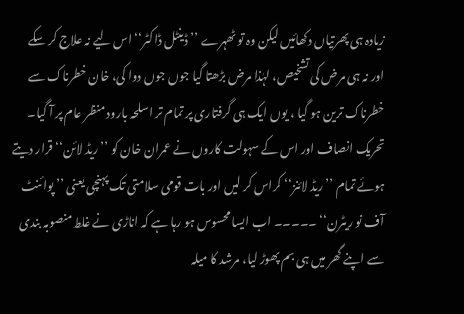زیادہ ہی پھرتیاں دکھائیں لیکن وہ تو ٹھہرے ’’ ڈینٹل ڈاکٹر‘‘ اس لیے نہ علاج کر سکے اور نہ ہی مرض کی تشخیص، لہٰذا مرض بڑھتا گیا جوں جوں دوا کی، خان خطرناک سے خطرناک ترین ہو گیا ، یوں ایک ہی گرفتاری پر تمام تر اسلحہ بارود منظر عام پر آ گیا۔ تحریک انصاف اور اس کے سہولت کاروں نے عمران خان کو ’’ ریڈ لائن‘‘ قرار دیتے ہوئے تمام ’’ ریڈ لائنز‘‘ کراس کر لیں اور بات قومی سلامتی تک پہنچی یعنی ’’ پوائنٹ آف نو ریٹرن‘‘ ۔۔۔۔۔ اب ایسا محسوس ہو رہا ہے کہ اناڑی نے غلط منصوبہ بندی سے اپنے گھر میں ہی بم پھوڑ لیا، مرشد کا میلہ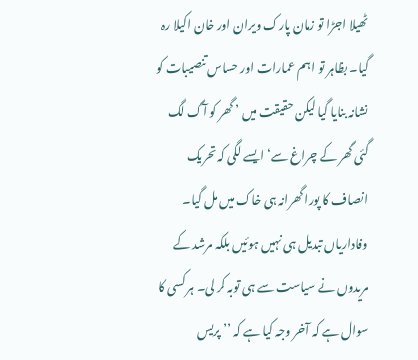ٹھیلا اجڑا تو زمان پارک ویران اور خان اکیلا رہ گیا۔ بظاہر تو اہم عمارات اور حساس تنصیبات کو نشانہ بنایا گیا لیکن حقیقت میں ’ گھر کو آگ لگ گئی گھر کے چراغ سے‘ ایسے لگی کہ تحریک انصاف کا پورا گھرانہ ہی خاک میں مل گیا۔ وفاداریاں تبدیل ہی نہیں ہوئیں بلکہ مرشد کے مریدوں نے سیاست سے ہی توبہ کر لی۔ ہر کسی کا سوال ہے کہ آخر وجہ کیا ہے کہ ’’ پریس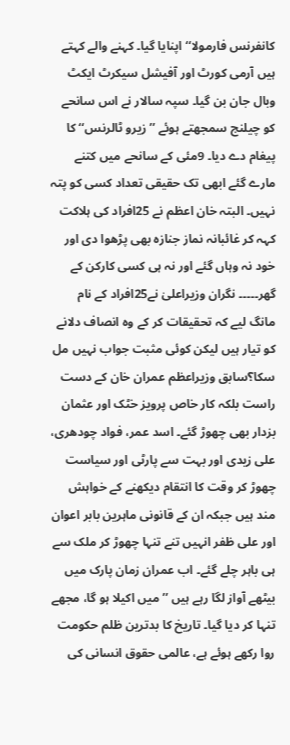کانفرنس فارمولا‘‘ اپنایا گیا۔ کہنے والے کہتے ہیں آرمی کورٹ اور آفیشل سیکرٹ ایکٹ وبال جان بن گیا۔ سپہ سالار نے اس سانحے کو چیلنج سمجھتے ہوئے ’’ زیرو ٹالرنس‘‘ کا پیغام دے دیا۔ 9مئی کے سانحے میں کتنے مارے گئے ابھی تک حقیقی تعداد کسی کو پتہ نہیں۔ البتہ خان اعظم نے 25افراد کی ہلاکت کہہ کر غائبانہ نماز جنازہ بھی پڑھوا دی اور خود نہ وہاں گئے اور نہ ہی کسی کارکن کے گھر۔۔۔۔۔ نگران وزیراعلیٰ نے25افراد کے نام مانگ لیے کہ تحقیقات کر کے وہ انصاف دلانے کو تیار ہیں لیکن کوئی مثبت جواب نہیں مل سکا؟سابق وزیراعظم عمران خان کے دست راست بلکہ کار خاص پرویز خٹک اور عثمان بزدار بھی چھوڑ گئے۔ اسد عمر، فواد چودھری، علی زیدی اور بہت سے پارٹی اور سیاست چھوڑ کر وقت کا انتقام دیکھنے کے خواہش مند ہیں جبکہ ان کے قانونی ماہرین بابر اعوان اور علی ظفر انہیں تنے تنہا چھوڑ کر ملک سے ہی باہر چلے گئے۔ اب عمران زمان پارک میں بیٹھے آواز لگا رہے ہیں ’’ میں اکیلا ہو گا، مجھے تنہا کر دیا گیا۔ تاریخ کا بدترین ظلم حکومت روا رکھے ہوئے ہے، عالمی حقوق انسانی کی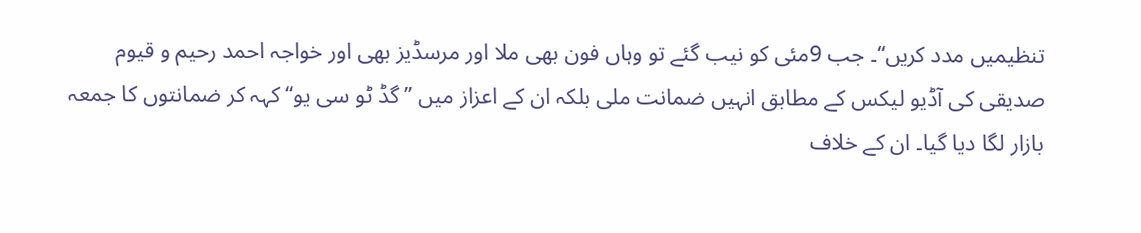تنظیمیں مدد کریں‘‘۔ جب 9مئی کو نیب گئے تو وہاں فون بھی ملا اور مرسڈیز بھی اور خواجہ احمد رحیم و قیوم صدیقی کی آڈیو لیکس کے مطابق انہیں ضمانت ملی بلکہ ان کے اعزاز میں ’’ گڈ ٹو سی یو‘‘ کہہ کر ضمانتوں کا جمعہ بازار لگا دیا گیا۔ ان کے خلاف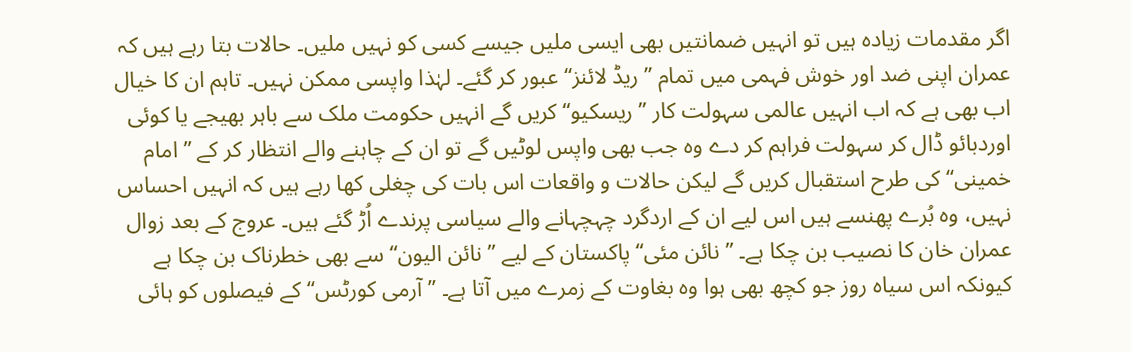اگر مقدمات زیادہ ہیں تو انہیں ضمانتیں بھی ایسی ملیں جیسے کسی کو نہیں ملیں۔ حالات بتا رہے ہیں کہ عمران اپنی ضد اور خوش فہمی میں تمام ’’ ریڈ لائنز‘‘ عبور کر گئے۔ لہٰذا واپسی ممکن نہیں۔ تاہم ان کا خیال اب بھی ہے کہ اب انہیں عالمی سہولت کار ’’ ریسکیو‘‘ کریں گے انہیں حکومت ملک سے باہر بھیجے یا کوئی اوردبائو ڈال کر سہولت فراہم کر دے وہ جب بھی واپس لوٹیں گے تو ان کے چاہنے والے انتظار کر کے ’’ امام خمینی‘‘ کی طرح استقبال کریں گے لیکن حالات و واقعات اس بات کی چغلی کھا رہے ہیں کہ انہیں احساس نہیں، وہ بُرے پھنسے ہیں اس لیے ان کے اردگرد چہچہانے والے سیاسی پرندے اُڑ گئے ہیں۔ عروج کے بعد زوال عمران خان کا نصیب بن چکا ہے۔ ’’ نائن مئی‘‘ پاکستان کے لیے ’’ نائن الیون‘‘ سے بھی خطرناک بن چکا ہے کیونکہ اس سیاہ روز جو کچھ بھی ہوا وہ بغاوت کے زمرے میں آتا ہے۔ ’’ آرمی کورٹس‘‘ کے فیصلوں کو ہائی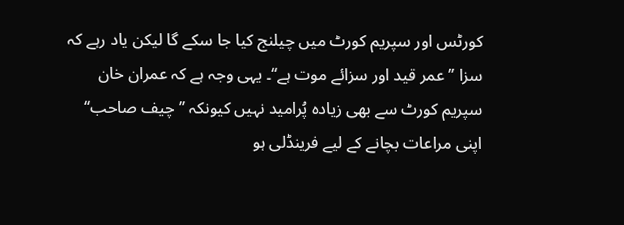کورٹس اور سپریم کورٹ میں چیلنج کیا جا سکے گا لیکن یاد رہے کہ سزا ’’ عمر قید اور سزائے موت ہے‘‘۔ یہی وجہ ہے کہ عمران خان سپریم کورٹ سے بھی زیادہ پُرامید نہیں کیونکہ ’’ چیف صاحب‘‘ اپنی مراعات بچانے کے لیے فرینڈلی ہو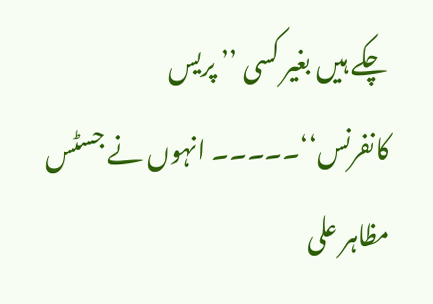چکے ہیں بغیر کسی ’’ پریس کانفرنس‘‘۔۔۔۔۔ انہوں نے جسٹس مظاہر علی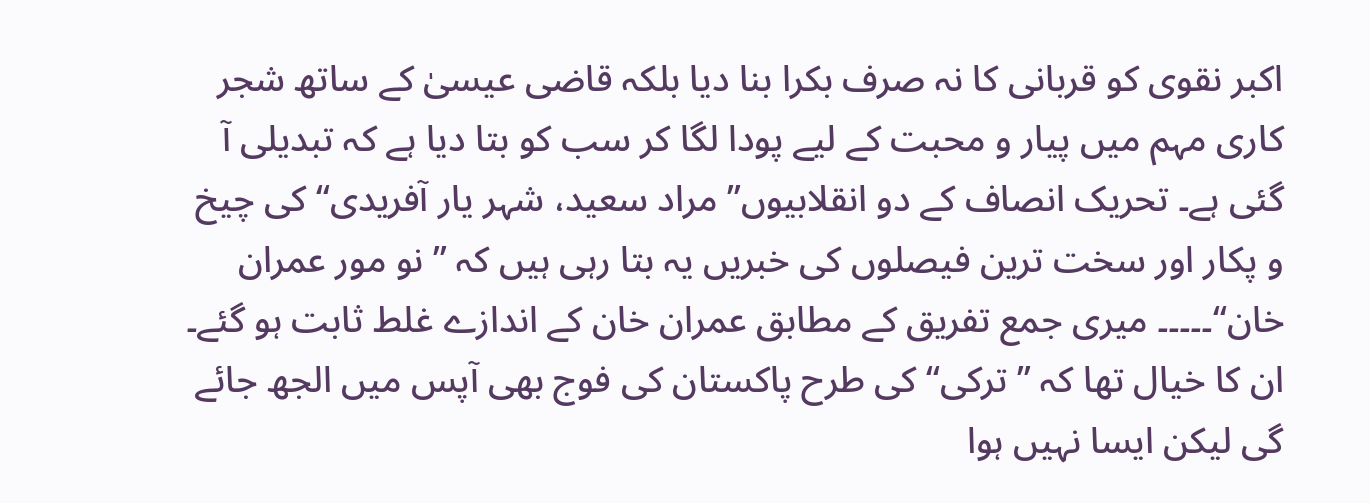اکبر نقوی کو قربانی کا نہ صرف بکرا بنا دیا بلکہ قاضی عیسیٰ کے ساتھ شجر کاری مہم میں پیار و محبت کے لیے پودا لگا کر سب کو بتا دیا ہے کہ تبدیلی آ گئی ہے۔ تحریک انصاف کے دو انقلابیوں’’ مراد سعید، شہر یار آفریدی‘‘ کی چیخ و پکار اور سخت ترین فیصلوں کی خبریں یہ بتا رہی ہیں کہ ’’ نو مور عمران خان‘‘۔۔۔۔۔ میری جمع تفریق کے مطابق عمران خان کے اندازے غلط ثابت ہو گئے۔ ان کا خیال تھا کہ ’’ ترکی‘‘ کی طرح پاکستان کی فوج بھی آپس میں الجھ جائے گی لیکن ایسا نہیں ہوا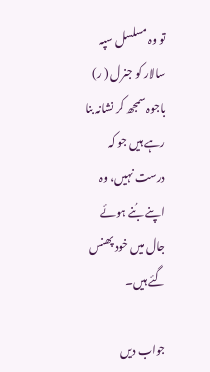تو وہ مسلسل سپہ سالار کو جنرل ( ر) باجوہ سمجھ کر نشانہ بنا رہے ہیں جو کہ درست نہیں، وہ اپنے بُنے ہوئے جال میں خود پھنس گئے ہیں۔

جواب دیں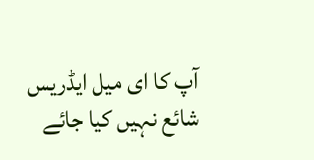آپ کا ای میل ایڈریس شائع نہیں کیا جائے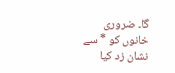گا۔ ضروری خانوں کو * سے نشان زد کیا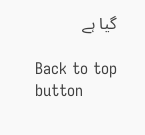گیا ہے

Back to top button